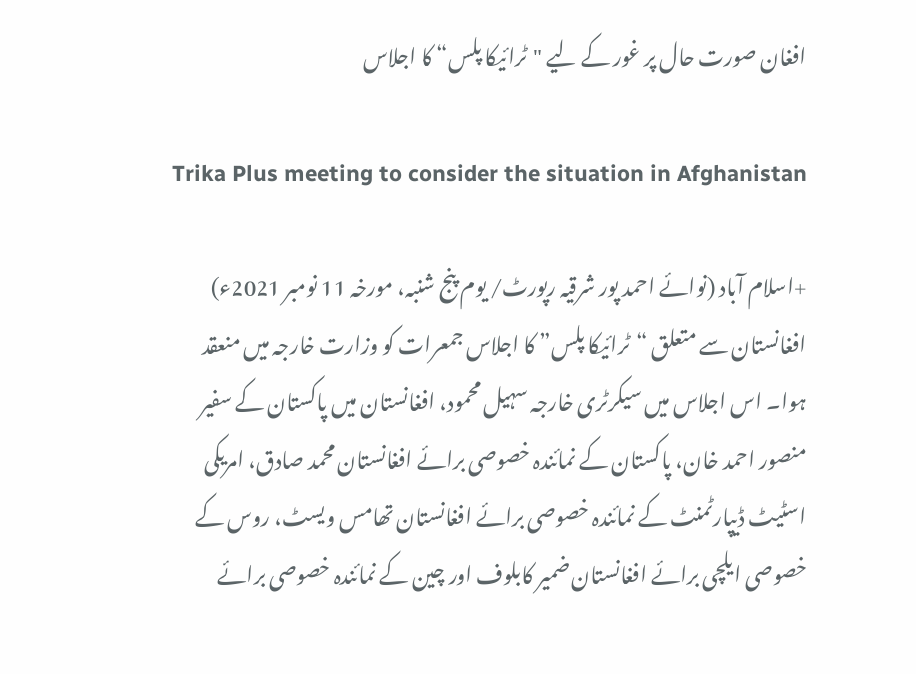افغان صورت حال پر غور کے لیے "ٹرائیکا پلس“ کا اجلاس

Trika Plus meeting to consider the situation in Afghanistan

+اسلام آباد (نوائے احمد پور شرقیہ رپورٹ/ یوم پنج شنبہ، مورخہ 11 نومبر 2021ء) افغانستان سے متعلق “ٹرائیکا پلس” کا اجلاس جمعرات کو وزارت خارجہ میں منعقد ہوا۔ اس اجلاس میں سیکرٹری خارجہ سہیل محمود، افغانستان میں پاکستان کے سفیر منصور احمد خان، پاکستان کے نمائندہ خصوصی برائے افغانستان محمد صادق، امریکی اسٹیٹ ڈیپارٹمنٹ کے نمائندہ خصوصی برائے افغانستان تھامس ویسٹ، روس کے خصوصی ایلچی برائے افغانستان ضمیر کابلوف اور چین کے نمائندہ خصوصی برائے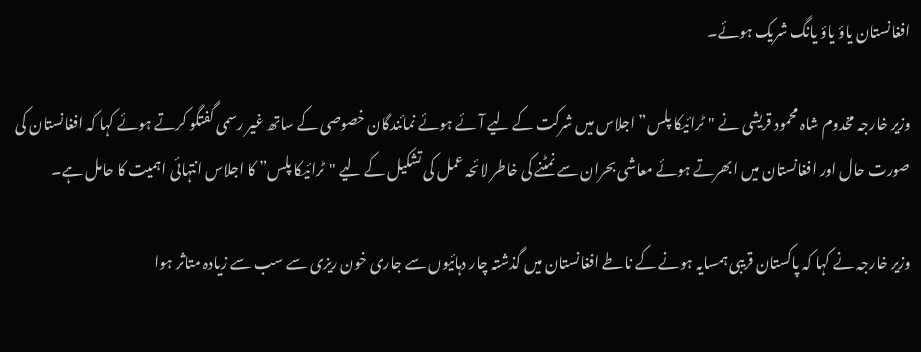افغانستان یاؤ یاؤ یانگ شریک ہوئے۔

وزیر خارجہ مخدوم شاہ محمود قریشی نے "ٹرائیکا پلس” اجلاس میں شرکت کے لیے آئے ہوئے نمائندگان خصوصی کے ساتھ غیر رسمی گفتگو کرتے ہوئے کہا کہ افغانستان کی صورت حال اور افغانستان میں ابھرتے ہوئے معاشی بحران سے نمٹنے کی خاطر لائحہ عمل کی تشکیل کے لیے "ٹرائیکا پلس” کا اجلاس انتہائی اہمیت کا حامل ہے۔

وزیر خارجہ نے کہا کہ پاکستان قریبی ہمسایہ ہونے کے ناطے افغانستان میں گذشتہ چار دہائیوں سے جاری خون ریزی سے سب سے زیادہ متاثر ہوا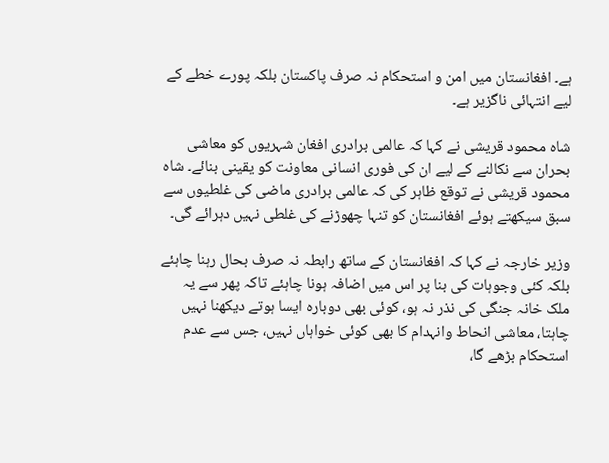ہے۔ افغانستان میں امن و استحکام نہ صرف پاکستان بلکہ پورے خطے کے لیے انتہائی ناگزیر ہے۔

شاہ محمود قریشی نے کہا کہ عالمی برادری افغان شہریوں کو معاشی بحران سے نکالنے کے لیے ان کی فوری انسانی معاونت کو یقینی بنائے۔ شاہ محمود قریشی نے توقع ظاہر کی کہ عالمی برادری ماضی کی غلطیوں سے سبق سیکھتے ہوئے افغانستان کو تنہا چھوڑنے کی غلطی نہیں دہرائے گی۔

وزیر خارجہ نے کہا کہ افغانستان کے ساتھ رابطہ نہ صرف بحال رہنا چاہئے بلکہ کئی وجوہات کی بنا پر اس میں اضافہ ہونا چاہئے تاکہ پھر سے یہ ملک خانہ جنگی کی نذر نہ ہو، کوئی بھی دوبارہ ایسا ہوتے دیکھنا نہیں چاہتا، معاشی انحاط وانہدام کا بھی کوئی خواہاں نہیں، جس سے عدم استحکام بڑھے گا،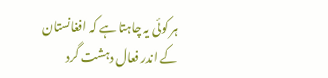ہر کوئی یہ چاہتا ہے کہ افغانستان کے اندر فعال دہشت گرد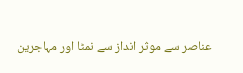عناصر سے موثر انداز سے نمٹا اور مہاجرین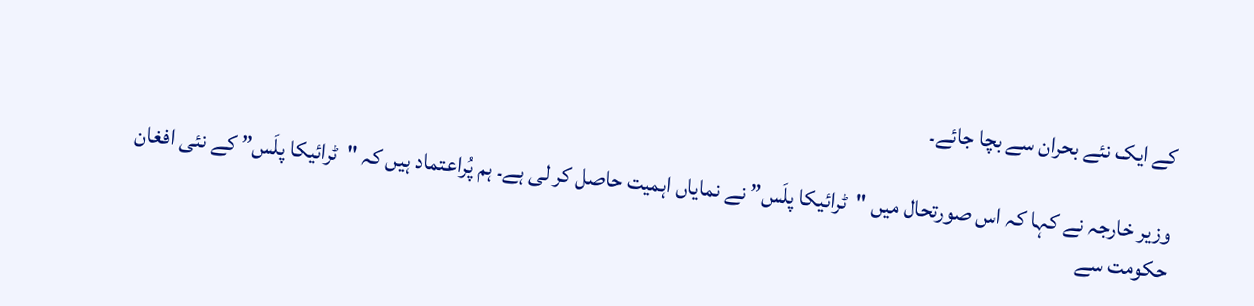کے ایک نئے بحران سے بچا جائے۔

وزیر خارجہ نے کہا کہ اس صورتحال میں "ٹرائیکا پلَس” نے نمایاں اہمیت حاصل کر لی ہے۔ ہم پُراعتماد ہیں کہ "ٹرائیکا پلَس” کے نئی افغان حکومت سے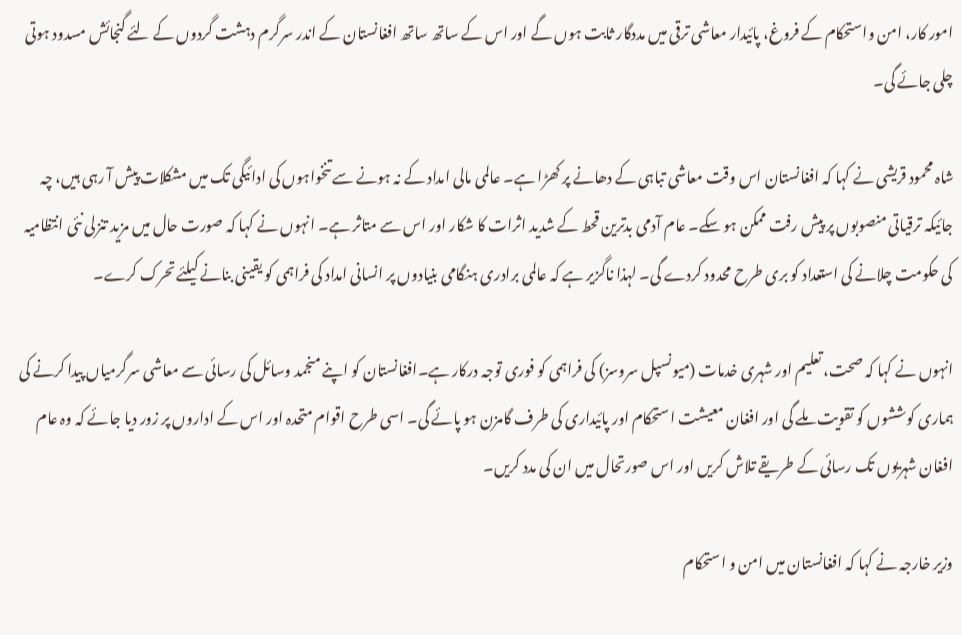امور کار، امن واستحکام کے فروغ، پائیدار معاشی ترقی میں مددگار ثابت ہوں گے اور اس کے ساتھ ساتھ افغانستان کے اندر سرگرم دہشت گردوں کے لئے گنجائش مسدود ہوتی چلی جائے گی۔

شاہ محمود قریشی نے کہا کہ افغانستان اس وقت معاشی تباہی کے دھانے پر کھڑا ہے۔ عالمی مالی امداد کے نہ ہونے سے تنخواہوں کی ادائیگی تک میں مشکلات پیش آ رہی ہیں، چہ جائیکہ ترقیاتی منصوبوں پر پیش رفت ممکن ہو سکے۔ عام آدمی بدترین قحط کے شدید اثرات کا شکار اور اس سے متاثر ہے۔ انہوں نے کہا کہ صورت حال میں مزید تنزلی نئی انتظامیہ کی حکومت چلانے کی استعداد کو بری طرح محدود کردے گی۔ لہذا ناگزیر ہے کہ عالمی برادری ہنگامی بنیادوں پر انسانی امداد کی فراہمی کو یقینی بنانے کیلئے تحرک کرے۔

انہوں نے کہا کہ صحت، تعلیم اور شہری خدمات (میونسپل سروسز) کی فراہمی کو فوری توجہ درکار ہے۔افغانستان کو اپنے منجمد وسائل کی رسائی سے معاشی سرگرمیاں پیدا کرنے کی ہماری کوششوں کو تقویت ملے گی اور افغان معیشت استحکام اور پائیداری کی طرف گامزن ہو پائے گی۔ اسی طرح اقوام متحدہ اور اس کے اداروں پر زور دیا جائے کہ وہ عام افغان شہریوں تک رسائی کے طریقے تلاش کریں اور اس صورتحال میں ان کی مدد کریں۔

وزیر خارجہ نے کہا کہ افغانستان میں امن و استحکام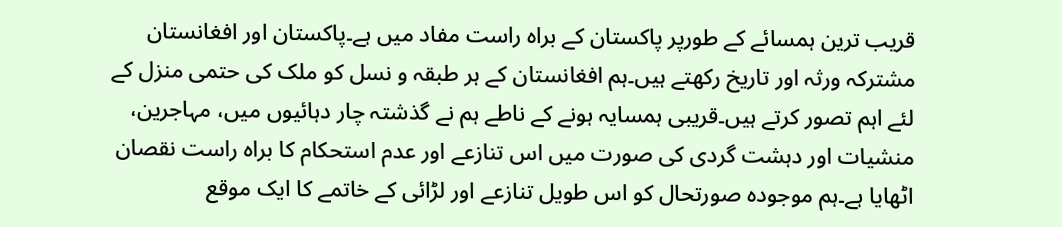قریب ترین ہمسائے کے طورپر پاکستان کے براہ راست مفاد میں ہے۔پاکستان اور افغانستان مشترکہ ورثہ اور تاریخ رکھتے ہیں۔ہم افغانستان کے ہر طبقہ و نسل کو ملک کی حتمی منزل کے لئے اہم تصور کرتے ہیں۔قریبی ہمسایہ ہونے کے ناطے ہم نے گذشتہ چار دہائیوں میں، مہاجرین، منشیات اور دہشت گردی کی صورت میں اس تنازعے اور عدم استحکام کا براہ راست نقصان اٹھایا ہے۔ہم موجودہ صورتحال کو اس طویل تنازعے اور لڑائی کے خاتمے کا ایک موقع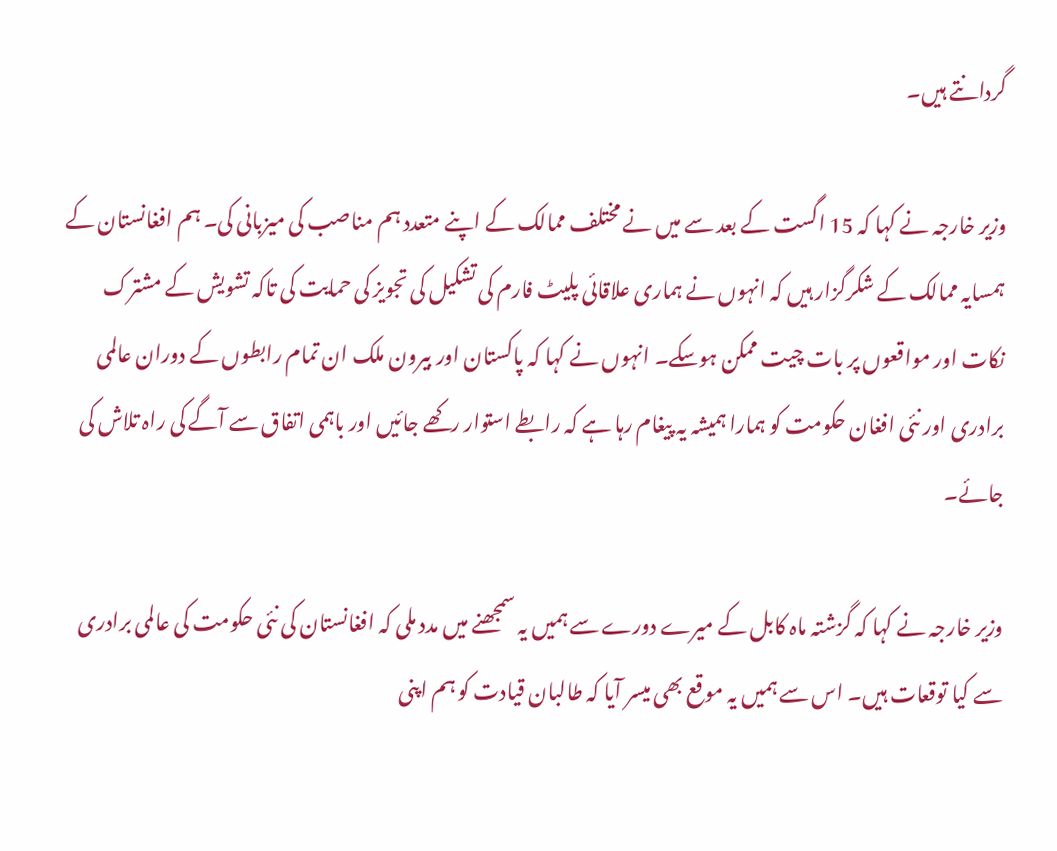گردانتے ہیں۔

وزیر خارجہ نے کہا کہ 15 اگست کے بعد سے میں نے مختلف ممالک کے اپنے متعدد ہم مناصب کی میزبانی کی۔ ہم افغانستان کے ہمسایہ ممالک کے شکرگزار ہیں کہ انہوں نے ہماری علاقائی پلیٹ فارم کی تشکیل کی تجویز کی حمایت کی تاکہ تشویش کے مشترک نکات اور مواقعوں پر بات چیت ممکن ہوسکے۔ انہوں نے کہا کہ پاکستان اور بیرون ملک ان تمام رابطوں کے دوران عالمی برادری اور نئی افغان حکومت کو ہمارا ہمیشہ یہ پیغام رہا ہے کہ رابطے استوار رکھے جائیں اور باہمی اتفاق سے آگے کی راہ تلاش کی جائے۔

وزیر خارجہ نے کہا کہ گزشتہ ماہ کابل کے میرے دورے سے ہمیں یہ سمجھنے میں مدد ملی کہ افغانستان کی نئی حکومت کی عالمی برادری سے کیا توقعات ہیں۔ اس سے ہمیں یہ موقع بھی میسر آیا کہ طالبان قیادت کو ہم اپنی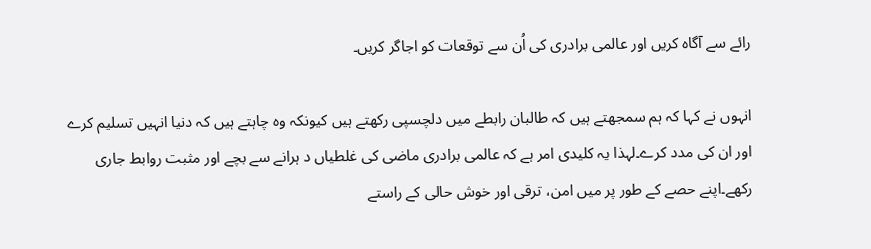رائے سے آگاہ کریں اور عالمی برادری کی اُن سے توقعات کو اجاگر کریں۔

انہوں نے کہا کہ ہم سمجھتے ہیں کہ طالبان رابطے میں دلچسپی رکھتے ہیں کیونکہ وہ چاہتے ہیں کہ دنیا انہیں تسلیم کرے اور ان کی مدد کرے۔لہذا یہ کلیدی امر ہے کہ عالمی برادری ماضی کی غلطیاں د ہرانے سے بچے اور مثبت روابط جاری رکھے۔اپنے حصے کے طور پر میں امن، ترقی اور خوش حالی کے راستے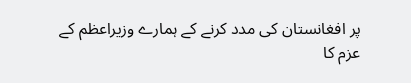پر افغانستان کی مدد کرنے کے ہمارے وزیراعظم کے عزم کا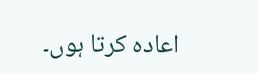اعادہ کرتا ہوں۔